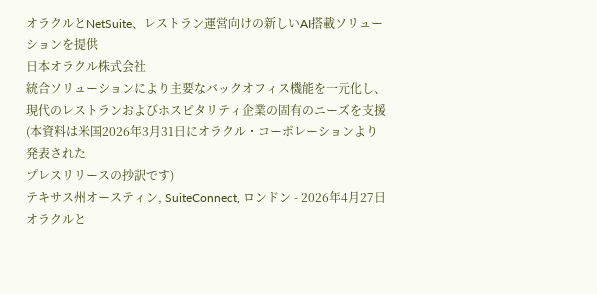オラクルとNetSuite、レストラン運営向けの新しいAI搭載ソリューションを提供
日本オラクル株式会社
統合ソリューションにより主要なバックオフィス機能を一元化し、現代のレストランおよびホスピタリティ企業の固有のニーズを支援
(本資料は米国2026年3月31日にオラクル・コーポレーションより発表された
プレスリリースの抄訳です)
テキサス州オースティン, SuiteConnect, ロンドン - 2026年4月27日
オラクルと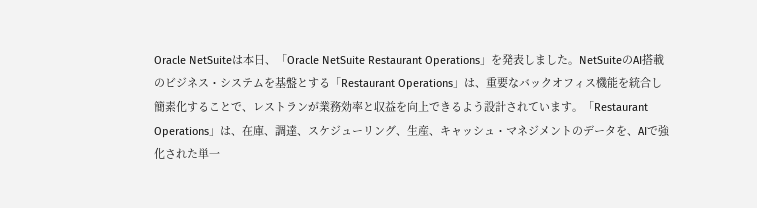Oracle NetSuiteは本日、「Oracle NetSuite Restaurant Operations」を発表しました。NetSuiteのAI搭載のビジネス・システムを基盤とする「Restaurant Operations」は、重要なバックオフィス機能を統合し簡素化することで、レストランが業務効率と収益を向上できるよう設計されています。「Restaurant Operations」は、在庫、調達、スケジューリング、生産、キャッシュ・マネジメントのデータを、AIで強化された単一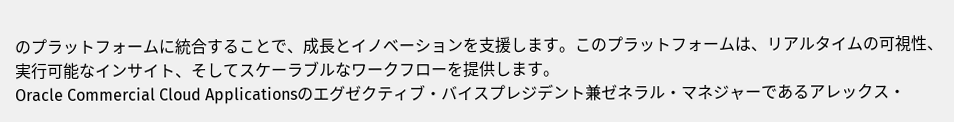のプラットフォームに統合することで、成長とイノベーションを支援します。このプラットフォームは、リアルタイムの可視性、実行可能なインサイト、そしてスケーラブルなワークフローを提供します。
Oracle Commercial Cloud Applicationsのエグゼクティブ・バイスプレジデント兼ゼネラル・マネジャーであるアレックス・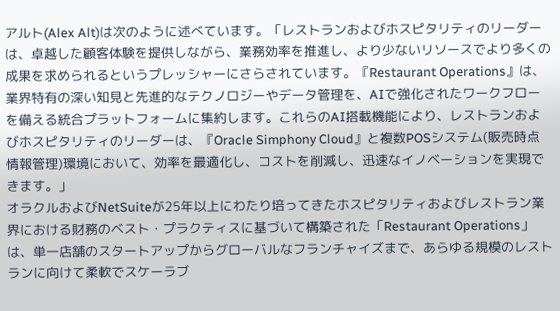アルト(Alex Alt)は次のように述べています。「レストランおよびホスピタリティのリーダーは、卓越した顧客体験を提供しながら、業務効率を推進し、より少ないリソースでより多くの成果を求められるというプレッシャーにさらされています。『Restaurant Operations』は、業界特有の深い知見と先進的なテクノロジーやデータ管理を、AIで強化されたワークフローを備える統合プラットフォームに集約します。これらのAI搭載機能により、レストランおよびホスピタリティのリーダーは、『Oracle Simphony Cloud』と複数POSシステム(販売時点情報管理)環境において、効率を最適化し、コストを削減し、迅速なイノベーションを実現できます。」
オラクルおよびNetSuiteが25年以上にわたり培ってきたホスピタリティおよびレストラン業界における財務のベスト・プラクティスに基づいて構築された「Restaurant Operations」は、単一店舗のスタートアップからグローバルなフランチャイズまで、あらゆる規模のレストランに向けて柔軟でスケーラブ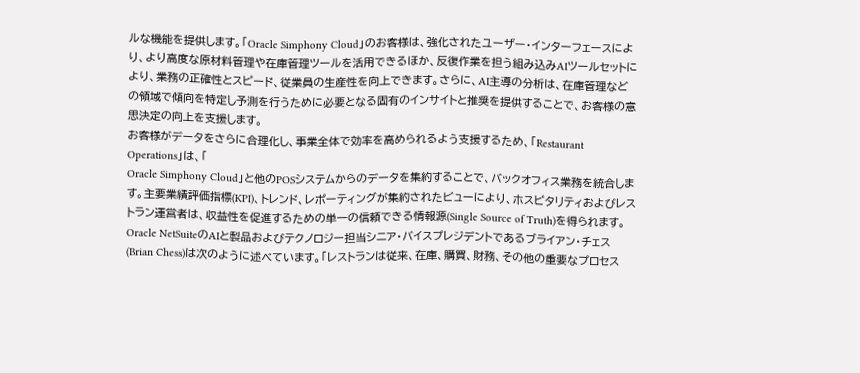ルな機能を提供します。「Oracle Simphony Cloud」のお客様は、強化されたユーザー・インターフェースにより、より高度な原材料管理や在庫管理ツールを活用できるほか、反復作業を担う組み込みAIツールセットにより、業務の正確性とスピード、従業員の生産性を向上できます。さらに、AI主導の分析は、在庫管理などの領域で傾向を特定し予測を行うために必要となる固有のインサイトと推奨を提供することで、お客様の意思決定の向上を支援します。
お客様がデータをさらに合理化し、事業全体で効率を高められるよう支援するため、「Restaurant Operations」は、「
Oracle Simphony Cloud」と他のPOSシステムからのデータを集約することで、バックオフィス業務を統合します。主要業績評価指標(KPI)、トレンド、レポーティングが集約されたビューにより、ホスピタリティおよびレストラン運営者は、収益性を促進するための単一の信頼できる情報源(Single Source of Truth)を得られます。
Oracle NetSuiteのAIと製品およびテクノロジー担当シニア・バイスプレジデントであるブライアン・チェス(Brian Chess)は次のように述べています。「レストランは従来、在庫、購買、財務、その他の重要なプロセス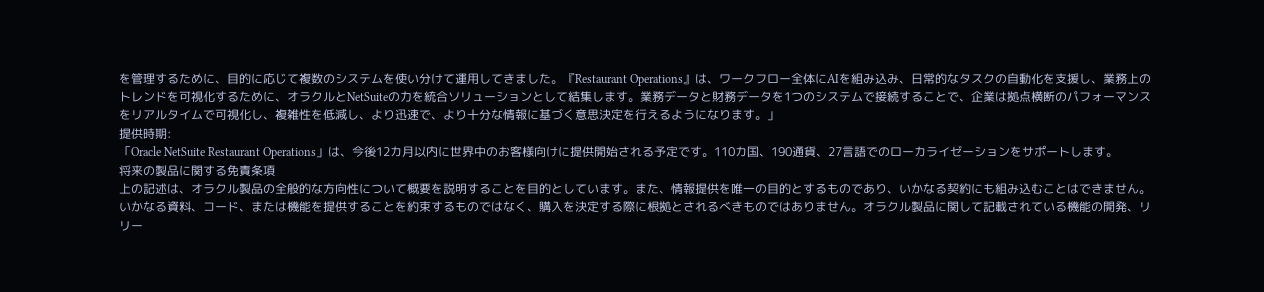を管理するために、目的に応じて複数のシステムを使い分けて運用してきました。『Restaurant Operations』は、ワークフロー全体にAIを組み込み、日常的なタスクの自動化を支援し、業務上のトレンドを可視化するために、オラクルとNetSuiteの力を統合ソリューションとして結集します。業務データと財務データを1つのシステムで接続することで、企業は拠点横断のパフォーマンスをリアルタイムで可視化し、複雑性を低減し、より迅速で、より十分な情報に基づく意思決定を行えるようになります。」
提供時期:
「Oracle NetSuite Restaurant Operations」は、今後12カ月以内に世界中のお客様向けに提供開始される予定です。110カ国、190通貨、27言語でのローカライゼーションをサポートします。
将来の製品に関する免責条項
上の記述は、オラクル製品の全般的な方向性について概要を説明することを目的としています。また、情報提供を唯一の目的とするものであり、いかなる契約にも組み込むことはできません。いかなる資料、コード、または機能を提供することを約束するものではなく、購入を決定する際に根拠とされるべきものではありません。オラクル製品に関して記載されている機能の開発、リリー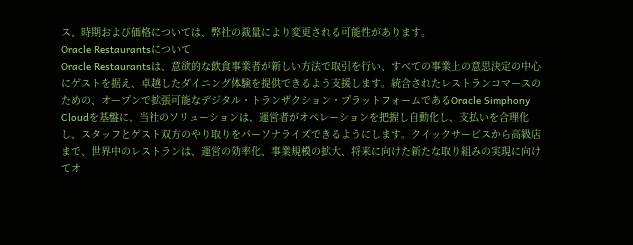ス、時期および価格については、弊社の裁量により変更される可能性があります。
Oracle Restaurantsについて
Oracle Restaurantsは、意欲的な飲食事業者が新しい方法で取引を行い、すべての事業上の意思決定の中心にゲストを据え、卓越したダイニング体験を提供できるよう支援します。統合されたレストランコマースのための、オープンで拡張可能なデジタル・トランザクション・プラットフォームであるOracle Simphony Cloudを基盤に、当社のソリューションは、運営者がオペレーションを把握し自動化し、支払いを合理化し、スタッフとゲスト双方のやり取りをパーソナライズできるようにします。クイックサービスから高級店まで、世界中のレストランは、運営の効率化、事業規模の拡大、将来に向けた新たな取り組みの実現に向けてオ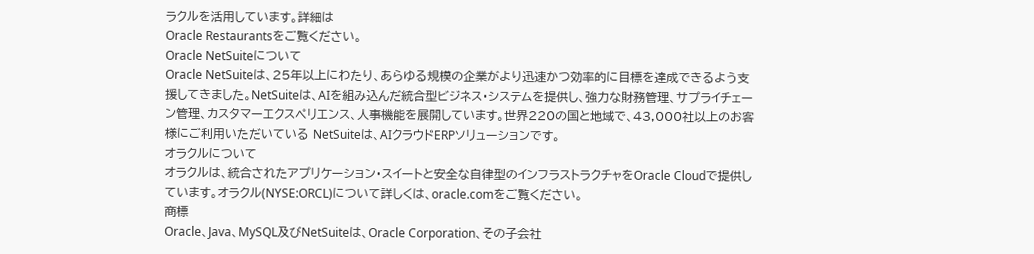ラクルを活用しています。詳細は
Oracle Restaurantsをご覧ください。
Oracle NetSuiteについて
Oracle NetSuiteは、25年以上にわたり、あらゆる規模の企業がより迅速かつ効率的に目標を達成できるよう支援してきました。NetSuiteは、AIを組み込んだ統合型ビジネス・システムを提供し、強力な財務管理、サプライチェーン管理、カスタマーエクスペリエンス、人事機能を展開しています。世界220の国と地域で、43,000社以上のお客様にご利用いただいている NetSuiteは、AIクラウドERPソリューションです。
オラクルについて
オラクルは、統合されたアプリケーション・スイートと安全な自律型のインフラストラクチャをOracle Cloudで提供しています。オラクル(NYSE:ORCL)について詳しくは、oracle.comをご覧ください。
商標
Oracle、Java、MySQL及びNetSuiteは、Oracle Corporation、その子会社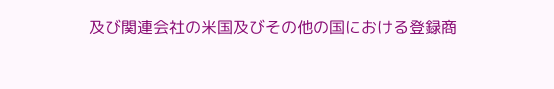及び関連会社の米国及びその他の国における登録商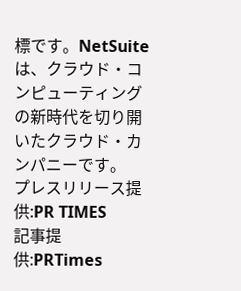標です。NetSuiteは、クラウド・コンピューティングの新時代を切り開いたクラウド・カンパニーです。
プレスリリース提供:PR TIMES
記事提供:PRTimes